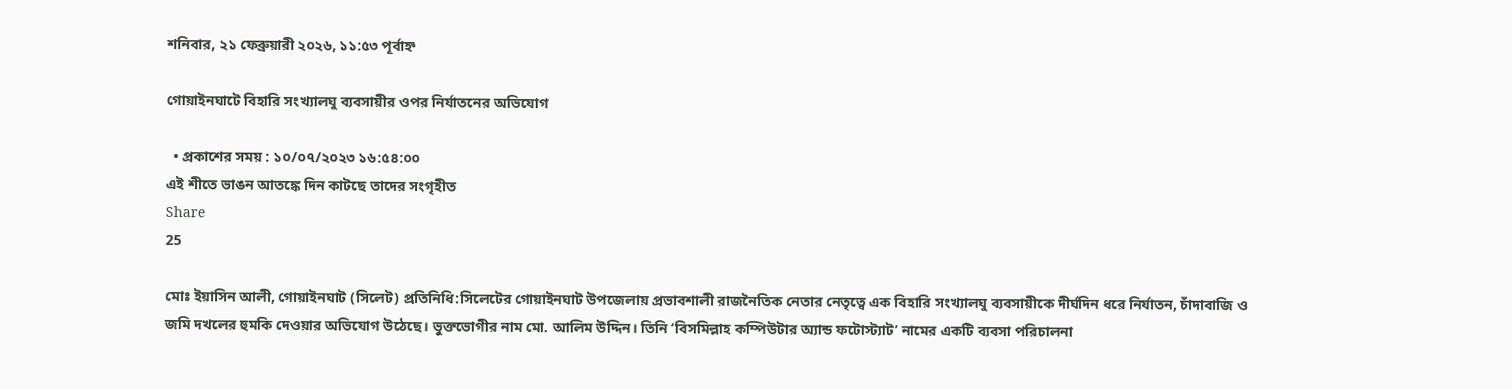শনিবার, ২১ ফেব্রুয়ারী ২০২৬, ১১:৫৩ পূর্বাহ্ন

গোয়াইনঘাটে বিহারি সংখ্যালঘু ব্যবসায়ীর ওপর নির্যাতনের অভিযোগ

  • প্রকাশের সময় : ১০/০৭/২০২৩ ১৬:৫৪:০০
এই শীতে ভাঙন আতঙ্কে দিন কাটছে তাদের সংগৃহীত
Share
25

মোঃ ইয়াসিন আলী, গোয়াইনঘাট (সিলেট) প্রতিনিধি:সিলেটের গোয়াইনঘাট উপজেলায় প্রভাবশালী রাজনৈতিক নেতার নেতৃত্বে এক বিহারি সংখ্যালঘু ব্যবসায়ীকে দীর্ঘদিন ধরে নির্যাতন, চাঁদাবাজি ও জমি দখলের হুমকি দেওয়ার অভিযোগ উঠেছে। ভুক্তভোগীর নাম মো. আলিম উদ্দিন। তিনি ‘বিসমিল্লাহ কম্পিউটার অ্যান্ড ফটোস্ট্যাট’ নামের একটি ব্যবসা পরিচালনা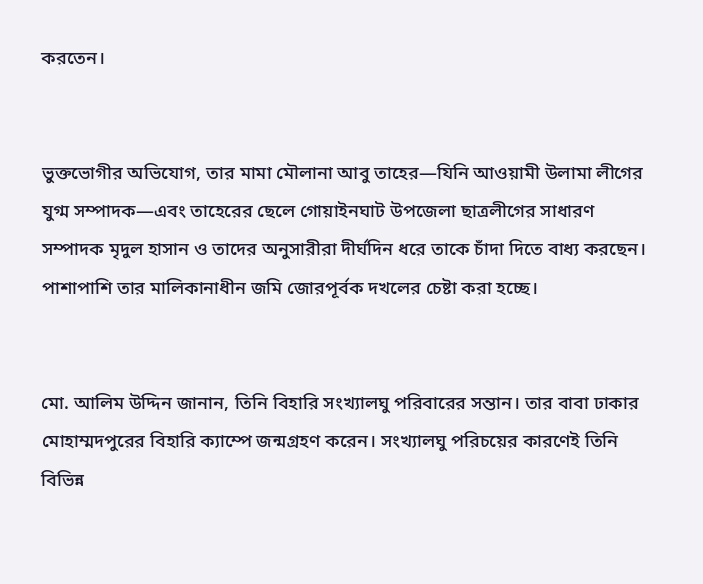করতেন।


ভুক্তভোগীর অভিযোগ, তার মামা মৌলানা আবু তাহের—যিনি আওয়ামী উলামা লীগের যুগ্ম সম্পাদক—এবং তাহেরের ছেলে গোয়াইনঘাট উপজেলা ছাত্রলীগের সাধারণ সম্পাদক মৃদুল হাসান ও তাদের অনুসারীরা দীর্ঘদিন ধরে তাকে চাঁদা দিতে বাধ্য করছেন। পাশাপাশি তার মালিকানাধীন জমি জোরপূর্বক দখলের চেষ্টা করা হচ্ছে।


মো. আলিম উদ্দিন জানান, তিনি বিহারি সংখ্যালঘু পরিবারের সন্তান। তার বাবা ঢাকার মোহাম্মদপুরের বিহারি ক্যাম্পে জন্মগ্রহণ করেন। সংখ্যালঘু পরিচয়ের কারণেই তিনি বিভিন্ন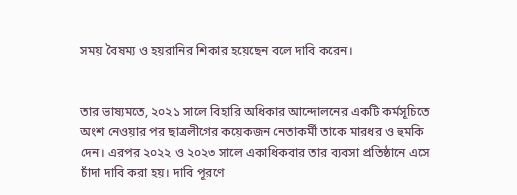সময় বৈষম্য ও হয়রানির শিকার হয়েছেন বলে দাবি করেন।


তার ভাষ্যমতে, ২০২১ সালে বিহারি অধিকার আন্দোলনের একটি কর্মসূচিতে অংশ নেওয়ার পর ছাত্রলীগের কয়েকজন নেতাকর্মী তাকে মারধর ও হুমকি দেন। এরপর ২০২২ ও ২০২৩ সালে একাধিকবার তার ব্যবসা প্রতিষ্ঠানে এসে চাঁদা দাবি করা হয়। দাবি পূরণে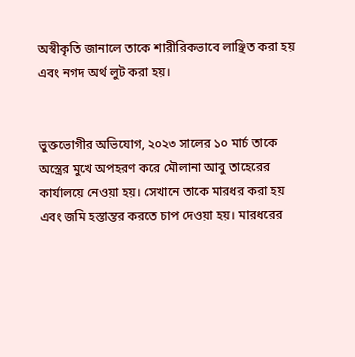অস্বীকৃতি জানালে তাকে শারীরিকভাবে লাঞ্ছিত করা হয় এবং নগদ অর্থ লুট করা হয়।


ভুক্তভোগীর অভিযোগ, ২০২৩ সালের ১০ মার্চ তাকে অস্ত্রের মুখে অপহরণ করে মৌলানা আবু তাহেরের কার্যালয়ে নেওয়া হয়। সেখানে তাকে মারধর করা হয় এবং জমি হস্তান্তর করতে চাপ দেওয়া হয়। মারধরের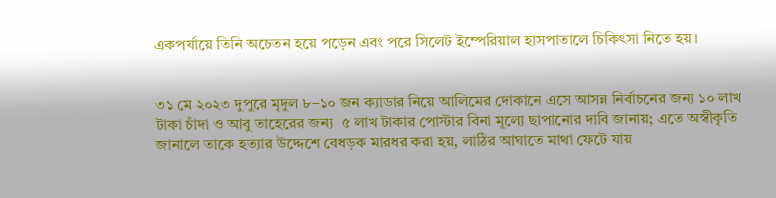একপর্যায়ে তিনি অচেতন হয়ে পড়েন এবং পরে সিলেট ইম্পেরিয়াল হাসপাতালে চিকিৎসা নিতে হয়।


৩১ মে ২০২৩ দুপুরে মৃদুল ৮–১০ জন ক্যাডার নিয়ে আলিমের দোকানে এসে আসন্ন নির্বাচনের জন্য ১০ লাখ টাকা চাঁদা ও আবু তাহেরের জন্য  ৫ লাখ টাকার পোস্টার বিনা মূল্যে ছাপানোর দাবি জানায়; এতে অস্বীকৃতি জানালে তাকে হত্যার উদ্দেশে বেধড়ক মারধর করা হয়, লাঠির আঘাতে মাথা ফেটে যায়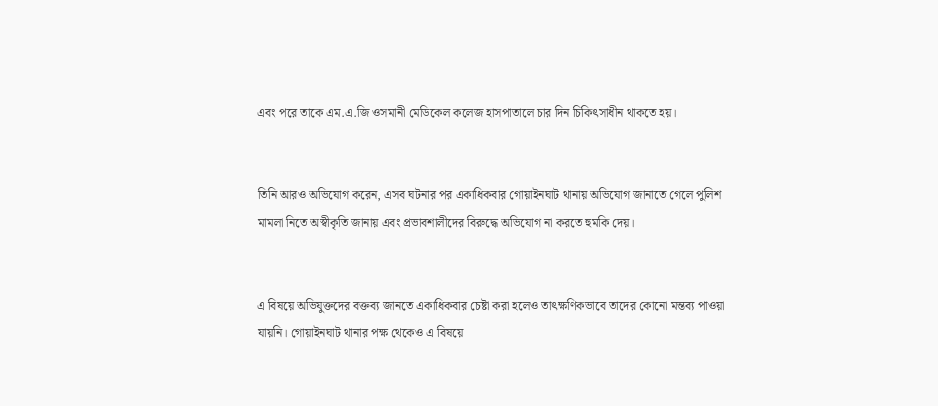এবং পরে তাকে এম.এ.জি ওসমানী মেডিকেল কলেজ হাসপাতালে চার দিন চিকিৎসাধীন থাকতে হয়।


তিনি আরও অভিযোগ করেন, এসব ঘটনার পর একাধিকবার গোয়াইনঘাট থানায় অভিযোগ জানাতে গেলে পুলিশ মামলা নিতে অস্বীকৃতি জানায় এবং প্রভাবশালীদের বিরুদ্ধে অভিযোগ না করতে হুমকি দেয়।


এ বিষয়ে অভিযুক্তদের বক্তব্য জানতে একাধিকবার চেষ্টা করা হলেও তাৎক্ষণিকভাবে তাদের কোনো মন্তব্য পাওয়া যায়নি। গোয়াইনঘাট থানার পক্ষ থেকেও এ বিষয়ে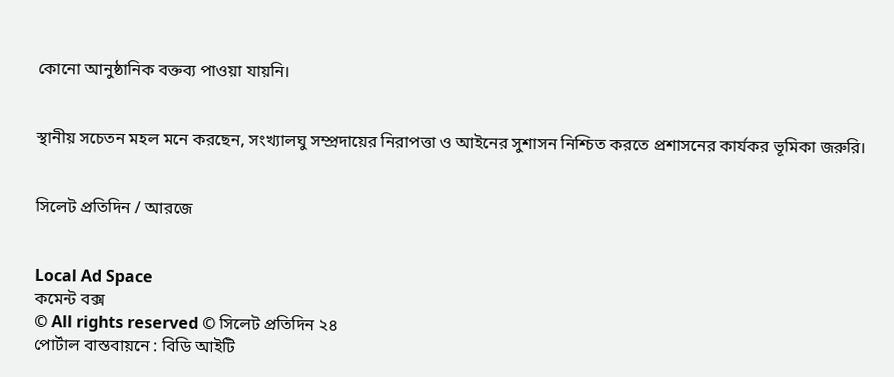কোনো আনুষ্ঠানিক বক্তব্য পাওয়া যায়নি।


স্থানীয় সচেতন মহল মনে করছেন, সংখ্যালঘু সম্প্রদায়ের নিরাপত্তা ও আইনের সুশাসন নিশ্চিত করতে প্রশাসনের কার্যকর ভূমিকা জরুরি।


সিলেট প্রতিদিন / আরজে


Local Ad Space
কমেন্ট বক্স
© All rights reserved © সিলেট প্রতিদিন ২৪
পোর্টাল বাস্তবায়নে : বিডি আইটি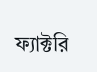ফ্যাক্টরি